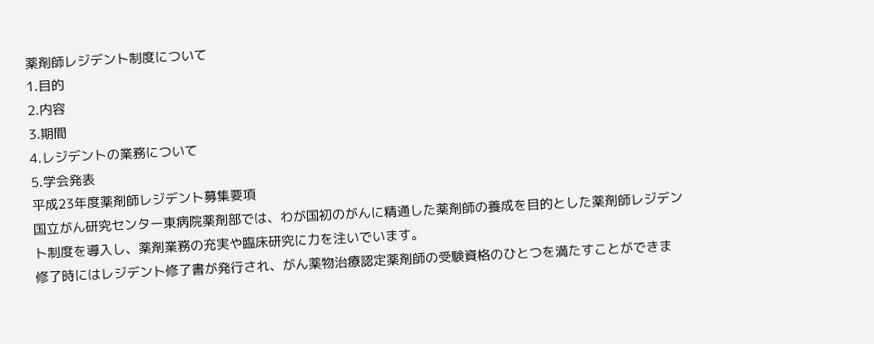薬剤師レジデント制度について
1.目的
2.内容
3.期間
4.レジデントの業務について
5.学会発表
平成23年度薬剤師レジデント募集要項
国立がん研究センター東病院薬剤部では、わが国初のがんに精通した薬剤師の養成を目的とした薬剤師レジデント制度を導入し、薬剤業務の充実や臨床研究に力を注いでいます。
修了時にはレジデント修了書が発行され、がん薬物治療認定薬剤師の受験資格のひとつを満たすことができま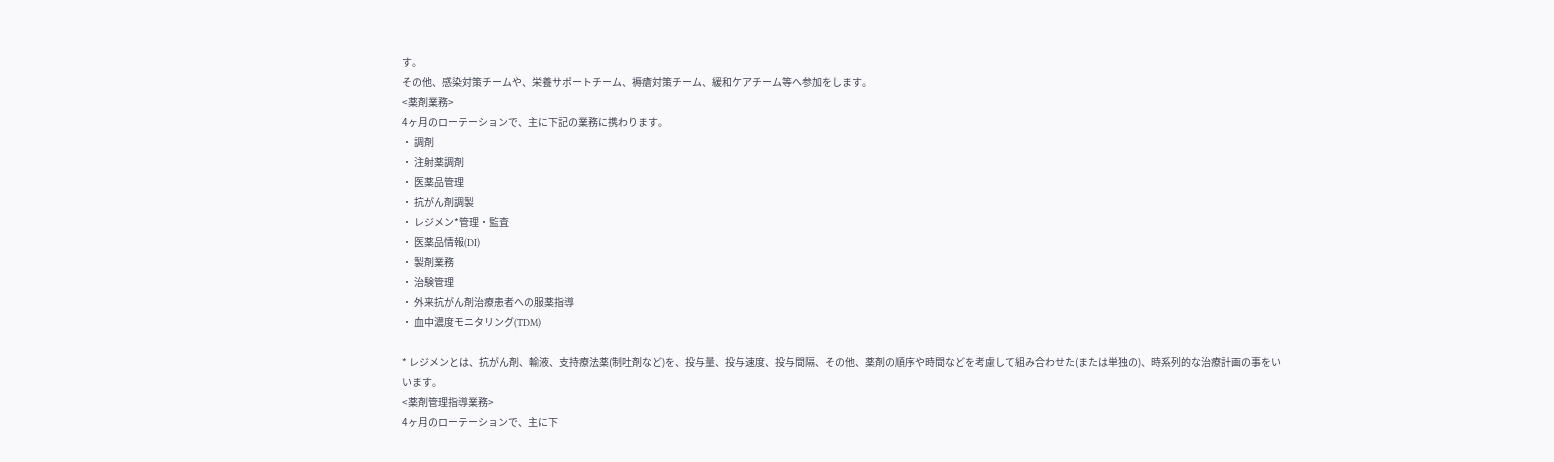す。
その他、感染対策チームや、栄養サポートチーム、褥瘡対策チーム、緩和ケアチーム等へ参加をします。
<薬剤業務>
4ヶ月のローテーションで、主に下記の業務に携わります。
・ 調剤
・ 注射薬調剤
・ 医薬品管理
・ 抗がん剤調製
・ レジメン*管理・監査
・ 医薬品情報(DI)
・ 製剤業務
・ 治験管理
・ 外来抗がん剤治療患者への服薬指導
・ 血中濃度モニタリング(TDM)

* レジメンとは、抗がん剤、輸液、支持療法薬(制吐剤など)を、投与量、投与速度、投与間隔、その他、薬剤の順序や時間などを考慮して組み合わせた(または単独の)、時系列的な治療計画の事をいいます。
<薬剤管理指導業務>
4ヶ月のローテーションで、主に下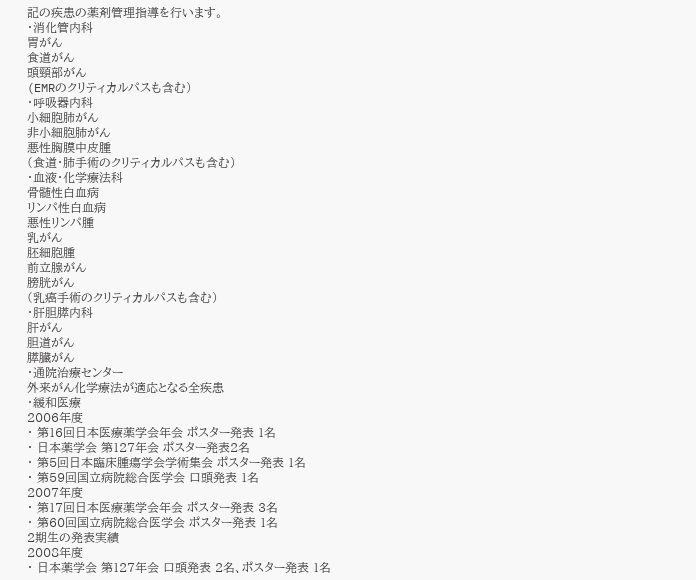記の疾患の薬剤管理指導を行います。
・消化管内科
胃がん
食道がん
頭頸部がん
(EMRのクリティカルパスも含む)
・呼吸器内科
小細胞肺がん
非小細胞肺がん
悪性胸膜中皮腫
(食道・肺手術のクリティカルパスも含む)
・血液・化学療法科
骨髄性白血病
リンパ性白血病
悪性リンパ腫
乳がん
胚細胞腫
前立腺がん
膀胱がん
(乳癌手術のクリティカルパスも含む)
・肝胆膵内科
肝がん
胆道がん
膵臓がん
・通院治療センター
外来がん化学療法が適応となる全疾患
・緩和医療
2006年度
・ 第16回日本医療薬学会年会 ポスター発表 1名
・ 日本薬学会 第127年会 ポスター発表2名
・ 第5回日本臨床腫瘍学会学術集会 ポスター発表 1名
・ 第59回国立病院総合医学会 口頭発表 1名
2007年度
・ 第17回日本医療薬学会年会 ポスター発表 3名
・ 第60回国立病院総合医学会 ポスター発表 1名
2期生の発表実績
2008年度
・ 日本薬学会 第127年会 口頭発表 2名、ポスター発表 1名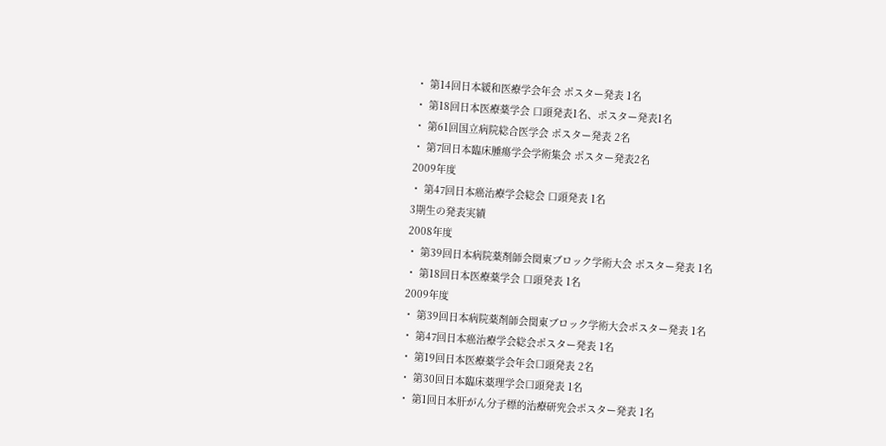・ 第14回日本緩和医療学会年会 ポスター発表 1名
・ 第18回日本医療薬学会 口頭発表1名、ポスター発表1名
・ 第61回国立病院総合医学会 ポスター発表 2名
・ 第7回日本臨床腫瘍学会学術集会 ポスター発表2名
2009年度
・ 第47回日本癌治療学会総会 口頭発表 1名
3期生の発表実績
2008年度
・ 第39回日本病院薬剤師会関東ブロック学術大会 ポスター発表 1名
・ 第18回日本医療薬学会 口頭発表 1名
2009年度
・ 第39回日本病院薬剤師会関東ブロック学術大会ポスター発表 1名
・ 第47回日本癌治療学会総会ポスター発表 1名
・ 第19回日本医療薬学会年会口頭発表 2名
・ 第30回日本臨床薬理学会口頭発表 1名
・ 第1回日本肝がん分子標的治療研究会ポスター発表 1名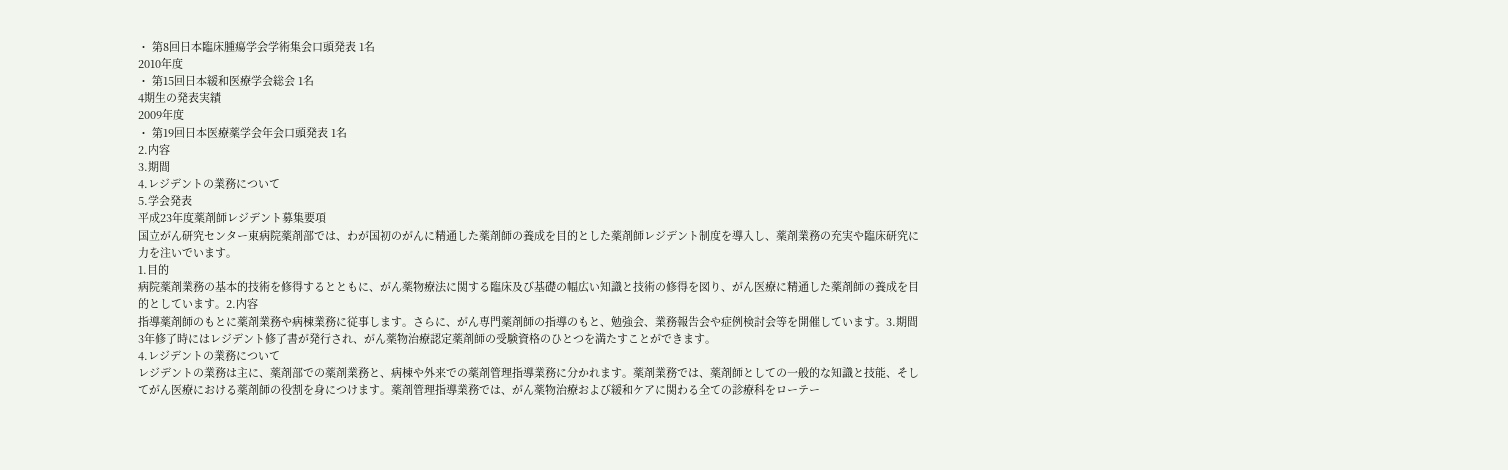・ 第8回日本臨床腫瘍学会学術集会口頭発表 1名
2010年度
・ 第15回日本緩和医療学会総会 1名
4期生の発表実績
2009年度
・ 第19回日本医療薬学会年会口頭発表 1名
2.内容
3.期間
4.レジデントの業務について
5.学会発表
平成23年度薬剤師レジデント募集要項
国立がん研究センター東病院薬剤部では、わが国初のがんに精通した薬剤師の養成を目的とした薬剤師レジデント制度を導入し、薬剤業務の充実や臨床研究に力を注いでいます。
1.目的
病院薬剤業務の基本的技術を修得するとともに、がん薬物療法に関する臨床及び基礎の幅広い知識と技術の修得を図り、がん医療に精通した薬剤師の養成を目的としています。2.内容
指導薬剤師のもとに薬剤業務や病棟業務に従事します。さらに、がん専門薬剤師の指導のもと、勉強会、業務報告会や症例検討会等を開催しています。3.期間
3年修了時にはレジデント修了書が発行され、がん薬物治療認定薬剤師の受験資格のひとつを満たすことができます。
4.レジデントの業務について
レジデントの業務は主に、薬剤部での薬剤業務と、病棟や外来での薬剤管理指導業務に分かれます。薬剤業務では、薬剤師としての一般的な知識と技能、そしてがん医療における薬剤師の役割を身につけます。薬剤管理指導業務では、がん薬物治療および緩和ケアに関わる全ての診療科をローテー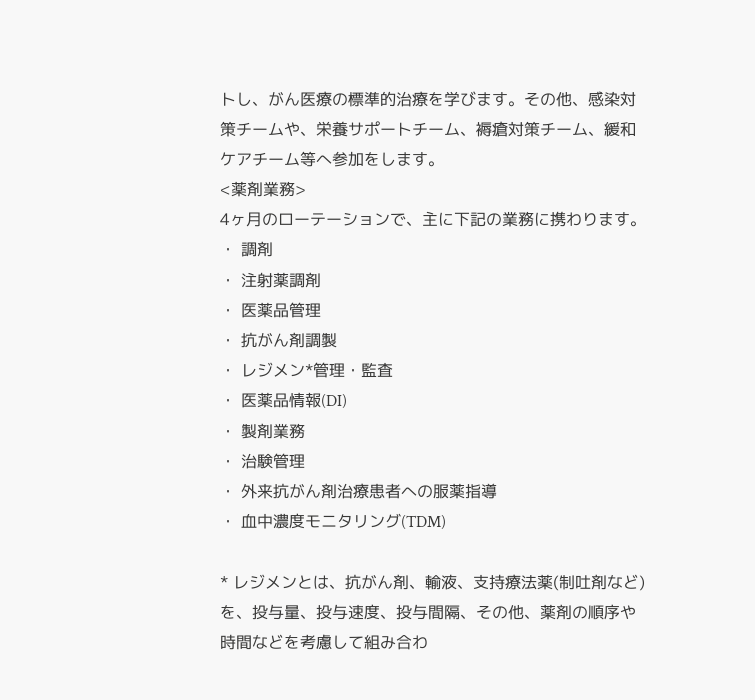トし、がん医療の標準的治療を学びます。その他、感染対策チームや、栄養サポートチーム、褥瘡対策チーム、緩和ケアチーム等へ参加をします。
<薬剤業務>
4ヶ月のローテーションで、主に下記の業務に携わります。
・ 調剤
・ 注射薬調剤
・ 医薬品管理
・ 抗がん剤調製
・ レジメン*管理・監査
・ 医薬品情報(DI)
・ 製剤業務
・ 治験管理
・ 外来抗がん剤治療患者への服薬指導
・ 血中濃度モニタリング(TDM)

* レジメンとは、抗がん剤、輸液、支持療法薬(制吐剤など)を、投与量、投与速度、投与間隔、その他、薬剤の順序や時間などを考慮して組み合わ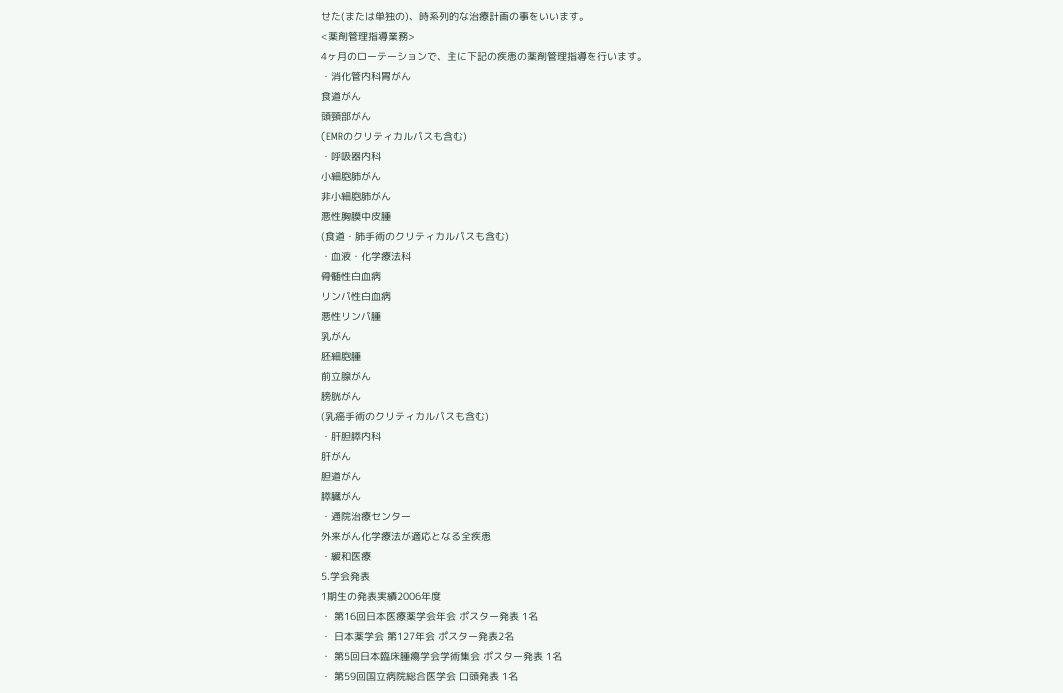せた(または単独の)、時系列的な治療計画の事をいいます。
<薬剤管理指導業務>
4ヶ月のローテーションで、主に下記の疾患の薬剤管理指導を行います。
・消化管内科胃がん
食道がん
頭頸部がん
(EMRのクリティカルパスも含む)
・呼吸器内科
小細胞肺がん
非小細胞肺がん
悪性胸膜中皮腫
(食道・肺手術のクリティカルパスも含む)
・血液・化学療法科
骨髄性白血病
リンパ性白血病
悪性リンパ腫
乳がん
胚細胞腫
前立腺がん
膀胱がん
(乳癌手術のクリティカルパスも含む)
・肝胆膵内科
肝がん
胆道がん
膵臓がん
・通院治療センター
外来がん化学療法が適応となる全疾患
・緩和医療
5.学会発表
1期生の発表実績2006年度
・ 第16回日本医療薬学会年会 ポスター発表 1名
・ 日本薬学会 第127年会 ポスター発表2名
・ 第5回日本臨床腫瘍学会学術集会 ポスター発表 1名
・ 第59回国立病院総合医学会 口頭発表 1名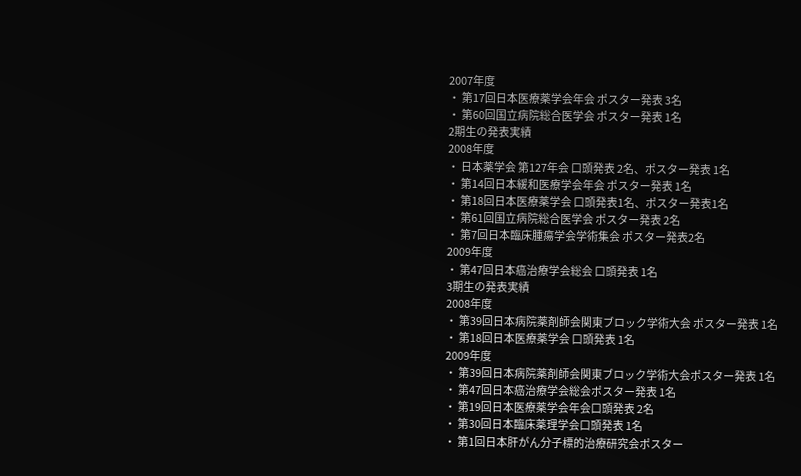2007年度
・ 第17回日本医療薬学会年会 ポスター発表 3名
・ 第60回国立病院総合医学会 ポスター発表 1名
2期生の発表実績
2008年度
・ 日本薬学会 第127年会 口頭発表 2名、ポスター発表 1名
・ 第14回日本緩和医療学会年会 ポスター発表 1名
・ 第18回日本医療薬学会 口頭発表1名、ポスター発表1名
・ 第61回国立病院総合医学会 ポスター発表 2名
・ 第7回日本臨床腫瘍学会学術集会 ポスター発表2名
2009年度
・ 第47回日本癌治療学会総会 口頭発表 1名
3期生の発表実績
2008年度
・ 第39回日本病院薬剤師会関東ブロック学術大会 ポスター発表 1名
・ 第18回日本医療薬学会 口頭発表 1名
2009年度
・ 第39回日本病院薬剤師会関東ブロック学術大会ポスター発表 1名
・ 第47回日本癌治療学会総会ポスター発表 1名
・ 第19回日本医療薬学会年会口頭発表 2名
・ 第30回日本臨床薬理学会口頭発表 1名
・ 第1回日本肝がん分子標的治療研究会ポスター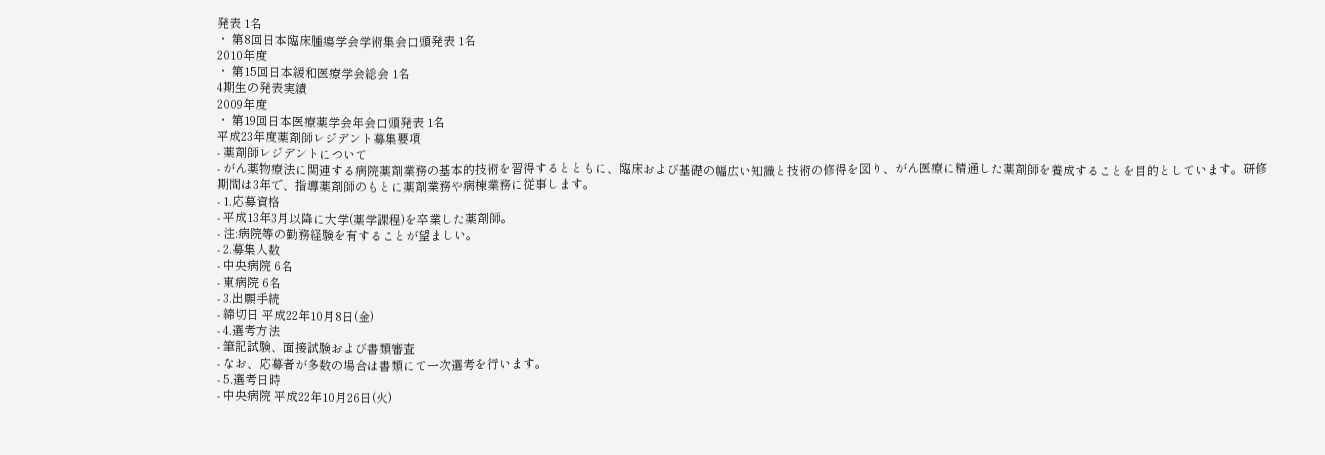発表 1名
・ 第8回日本臨床腫瘍学会学術集会口頭発表 1名
2010年度
・ 第15回日本緩和医療学会総会 1名
4期生の発表実績
2009年度
・ 第19回日本医療薬学会年会口頭発表 1名
平成23年度薬剤師レジデント募集要項
- 薬剤師レジデントについて
- がん薬物療法に関連する病院薬剤業務の基本的技術を習得するとともに、臨床および基礎の幅広い知識と技術の修得を図り、がん医療に精通した薬剤師を養成することを目的としています。研修期間は3年で、指導薬剤師のもとに薬剤業務や病棟業務に従事します。
- 1.応募資格
- 平成13年3月以降に大学(薬学課程)を卒業した薬剤師。
- 注:病院等の勤務経験を有することが望ましい。
- 2.募集人数
- 中央病院 6名
- 東病院 6名
- 3.出願手続
- 締切日 平成22年10月8日(金)
- 4.選考方法
- 筆記試験、面接試験および書類審査
- なお、応募者が多数の場合は書類にて一次選考を行います。
- 5.選考日時
- 中央病院 平成22年10月26日(火)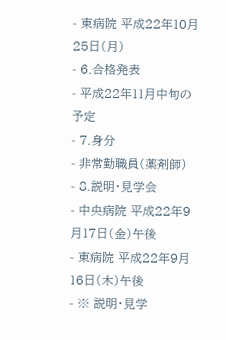- 東病院 平成22年10月25日(月)
- 6.合格発表
- 平成22年11月中旬の予定
- 7.身分
- 非常勤職員(薬剤師)
- 8.説明・見学会
- 中央病院 平成22年9月17日(金)午後
- 東病院 平成22年9月16日(木)午後
- ※ 説明・見学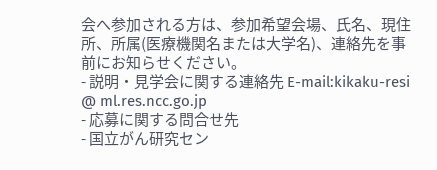会へ参加される方は、参加希望会場、氏名、現住所、所属(医療機関名または大学名)、連絡先を事前にお知らせください。
- 説明・見学会に関する連絡先 E-mail:kikaku-resi @ ml.res.ncc.go.jp
- 応募に関する問合せ先
- 国立がん研究セン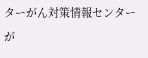ターがん対策情報センターが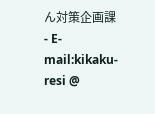ん対策企画課
- E-mail:kikaku-resi @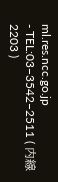ml.res.ncc.go.jp
- TEL:03−3542−2511 ( 内線 2203 )